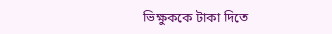ভিক্ষুককে টাকা দিতে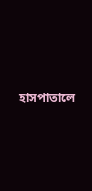হাসপাতালে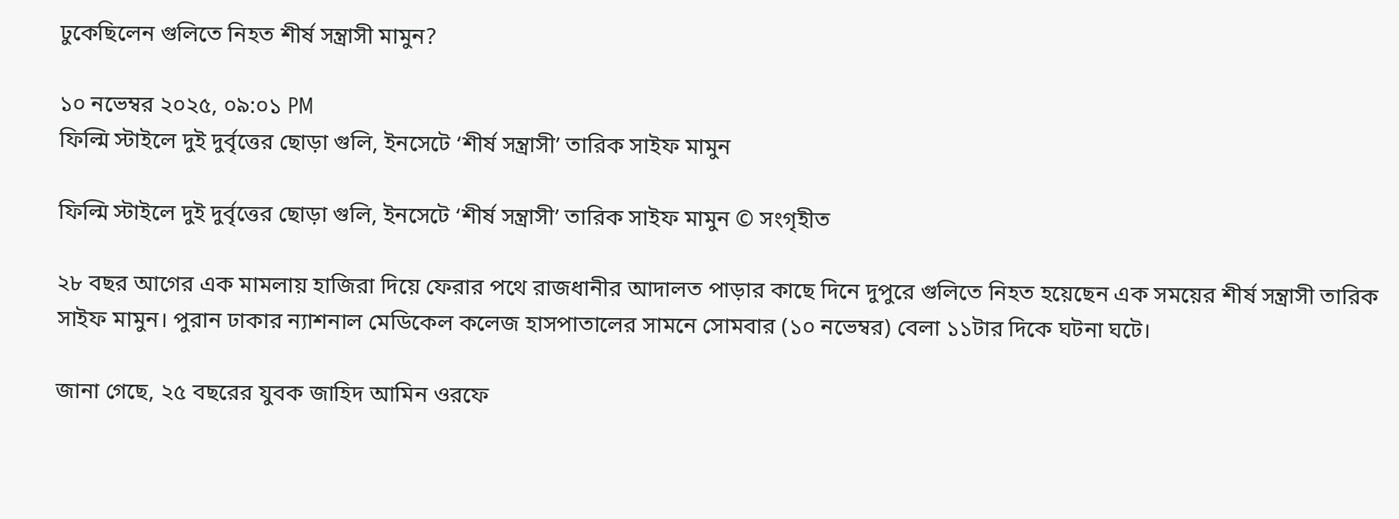ঢুকেছিলেন গুলিতে নিহত শীর্ষ সন্ত্রাসী মামুন?

১০ নভেম্বর ২০২৫, ০৯:০১ PM
ফিল্মি স্টাইলে দুই দুর্বৃত্তের ছোড়া গুলি, ইনসেটে ‘শীর্ষ সন্ত্রাসী’ তারিক সাইফ মামুন

ফিল্মি স্টাইলে দুই দুর্বৃত্তের ছোড়া গুলি, ইনসেটে ‘শীর্ষ সন্ত্রাসী’ তারিক সাইফ মামুন © সংগৃহীত

২৮ বছর আগের এক মামলায় হাজিরা দিয়ে ফেরার পথে রাজধানীর আদালত পাড়ার কাছে দিনে দুপুরে গুলিতে নিহত হয়েছেন এক সময়ের শীর্ষ সন্ত্রাসী তারিক সাইফ মামুন। পুরান ঢাকার ন্যাশনাল মেডিকেল কলেজ হাসপাতালের সামনে সোমবার (১০ নভেম্বর) বেলা ১১টার দিকে ঘটনা ঘটে।

জানা গেছে, ২৫ বছরের যুবক জাহিদ আমিন ওরফে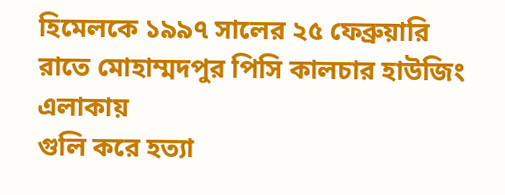হিমেলকে ১৯৯৭ সালের ২৫ ফেব্রুয়ারি রাতে মোহাম্মদপুর পিসি কালচার হাউজিং এলাকায়
গুলি করে হত্যা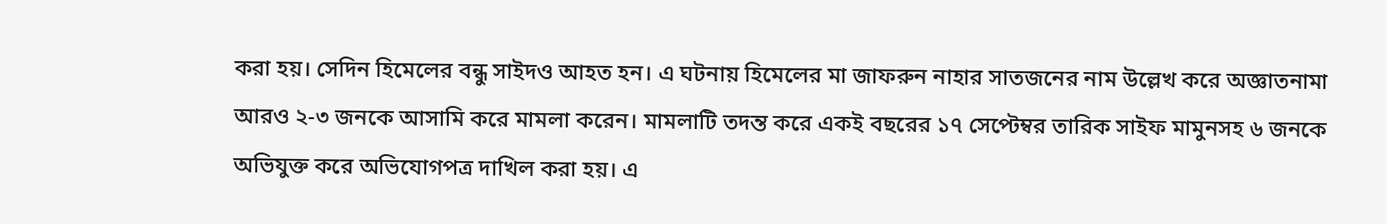করা হয়। সেদিন হিমেলের বন্ধু সাইদও আহত হন। এ ঘটনায় হিমেলের মা জাফরুন নাহার সাতজনের নাম উল্লেখ করে অজ্ঞাতনামা আরও ২-৩ জনকে আসামি করে মামলা করেন। মামলাটি তদন্ত করে একই বছরের ১৭ সেপ্টেম্বর তারিক সাইফ মামুনসহ ৬ জনকে অভিযুক্ত করে অভিযোগপত্র দাখিল করা হয়। এ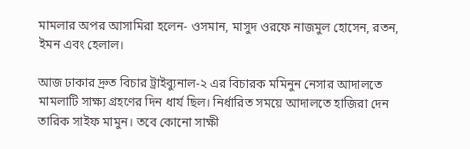মামলার অপর আসামিরা হলেন- ওসমান, মাসুদ ওরফে নাজমুল হোসেন, রতন, ইমন এবং হেলাল।

আজ ঢাকার দ্রুত বিচার ট্রাইব্যুনাল-২ এর বিচারক মমিনুন নেসার আদালতে মামলাটি সাক্ষ্য গ্রহণের দিন ধার্য ছিল। নির্ধারিত সময়ে আদালতে হাজিরা দেন তারিক সাইফ মামুন। তবে কোনো সাক্ষী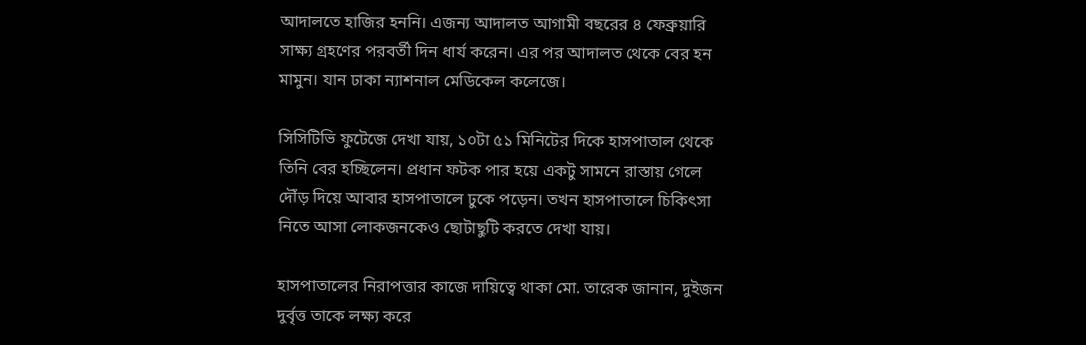আদালতে হাজির হননি। এজন্য আদালত আগামী বছরের ৪ ফেব্রুয়ারি সাক্ষ্য গ্রহণের পরবর্তী দিন ধার্য করেন। এর পর আদালত থেকে বের হন মামুন। যান ঢাকা ন্যাশনাল মেডিকেল কলেজে।

সিসিটিভি ফুটেজে দেখা যায়, ১০টা ৫১ মিনিটের দিকে হাসপাতাল থেকে তিনি বের হচ্ছিলেন। প্রধান ফটক পার হয়ে একটু সামনে রাস্তায় গেলে দৌঁড় দিয়ে আবার হাসপাতালে ঢুকে পড়েন। তখন হাসপাতালে চিকিৎসা নিতে আসা লোকজনকেও ছোটাছুটি করতে দেখা যায়।

হাসপাতালের নিরাপত্তার কাজে দায়িত্বে থাকা মো. তারেক জানান, দুইজন দুর্বৃত্ত তাকে লক্ষ্য করে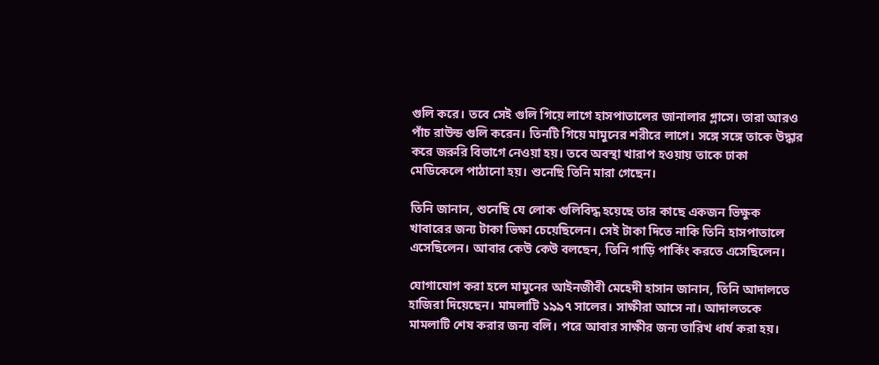গুলি করে। তবে সেই গুলি গিয়ে লাগে হাসপাতালের জানালার গ্লাসে। তারা আরও পাঁচ রাউন্ড গুলি করেন। তিনটি গিয়ে মামুনের শরীরে লাগে। সঙ্গে সঙ্গে তাকে উদ্ধার করে জরুরি বিভাগে নেওয়া হয়। তবে অবস্থা খারাপ হওয়ায় তাকে ঢাকা মেডিকেলে পাঠানো হয়। শুনেছি তিনি মারা গেছেন।

তিনি জানান, শুনেছি যে লোক গুলিবিদ্ধ হয়েছে তার কাছে একজন ভিক্ষুক খাবারের জন্য টাকা ভিক্ষা চেয়েছিলেন। সেই টাকা দিতে নাকি তিনি হাসপাতালে এসেছিলেন। আবার কেউ কেউ বলছেন, তিনি গাড়ি পার্কিং করতে এসেছিলেন।

যোগাযোগ করা হলে মামুনের আইনজীবী মেহেদী হাসান জানান, তিনি আদালতে হাজিরা দিয়েছেন। মামলাটি ১৯৯৭ সালের। সাক্ষীরা আসে না। আদালতকে মামলাটি শেষ করার জন্য বলি। পরে আবার সাক্ষীর জন্য তারিখ ধার্য করা হয়।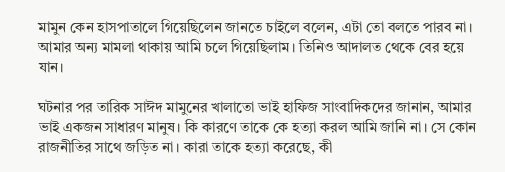মামুন কেন হাসপাতালে গিয়েছিলেন জানতে চাইলে বলেন, এটা তো বলতে পারব না। আমার অন্য মামলা থাকায় আমি চলে গিয়েছিলাম। তিনিও আদালত থেকে বের হয়ে যান।

ঘটনার পর তারিক সাঈদ মামুনের খালাতো ভাই হাফিজ সাংবাদিকদের জানান, আমার ভাই একজন সাধারণ মানুষ। কি কারণে তাকে কে হত্যা করল আমি জানি না। সে কোন রাজনীতির সাথে জড়িত না। কারা তাকে হত্যা করেছে, কী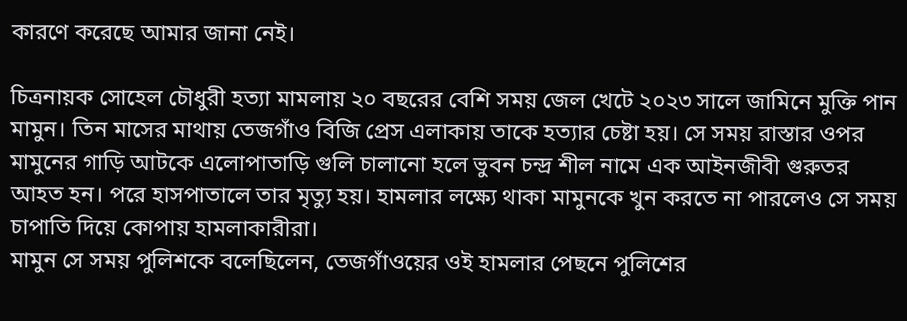কারণে করেছে আমার জানা নেই।

চিত্রনায়ক সোহেল চৌধুরী হত্যা মামলায় ২০ বছরের বেশি সময় জেল খেটে ২০২৩ সালে জামিনে মুক্তি পান মামুন। তিন মাসের মাথায় তেজগাঁও বিজি প্রেস এলাকায় তাকে হত্যার চেষ্টা হয়। সে সময় রাস্তার ওপর মামুনের গাড়ি আটকে এলোপাতাড়ি গুলি চালানো হলে ভুবন চন্দ্র শীল নামে এক আইনজীবী গুরুতর আহত হন। পরে হাসপাতালে তার মৃত্যু হয়। হামলার লক্ষ্যে থাকা মামুনকে খুন করতে না পারলেও সে সময় চাপাতি দিয়ে কোপায় হামলাকারীরা।
মামুন সে সময় পুলিশকে বলেছিলেন, তেজগাঁওয়ের ওই হামলার পেছনে পুলিশের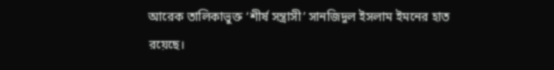আরেক তালিকাভুক্ত ‘শীর্ষ সন্ত্রাসী’ সানজিদুল ইসলাম ইমনের হাত রয়েছে।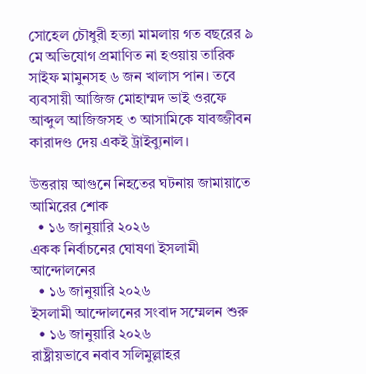সোহেল চৌধুরী হত্যা মামলায় গত বছরের ৯ মে অভিযোগ প্রমাণিত না হওয়ায় তারিক সাইফ মামুনসহ ৬ জন খালাস পান। তবে ব্যবসায়ী আজিজ মোহাম্মদ ভাই ওরফে আব্দুল আজিজসহ ৩ আসামিকে যাবজ্জীবন কারাদণ্ড দেয় একই ট্রাইব্যুনাল।

উত্তরায় আগুনে নিহতের ঘটনায় জামায়াতে আমিরের শোক
  • ১৬ জানুয়ারি ২০২৬
একক নির্বাচনের ঘোষণা ইসলামী আন্দোলনের
  • ১৬ জানুয়ারি ২০২৬
ইসলামী আন্দোলনের সংবাদ সম্মেলন শুরু
  • ১৬ জানুয়ারি ২০২৬
রাষ্ট্রীয়ভাবে নবাব সলিমুল্লাহর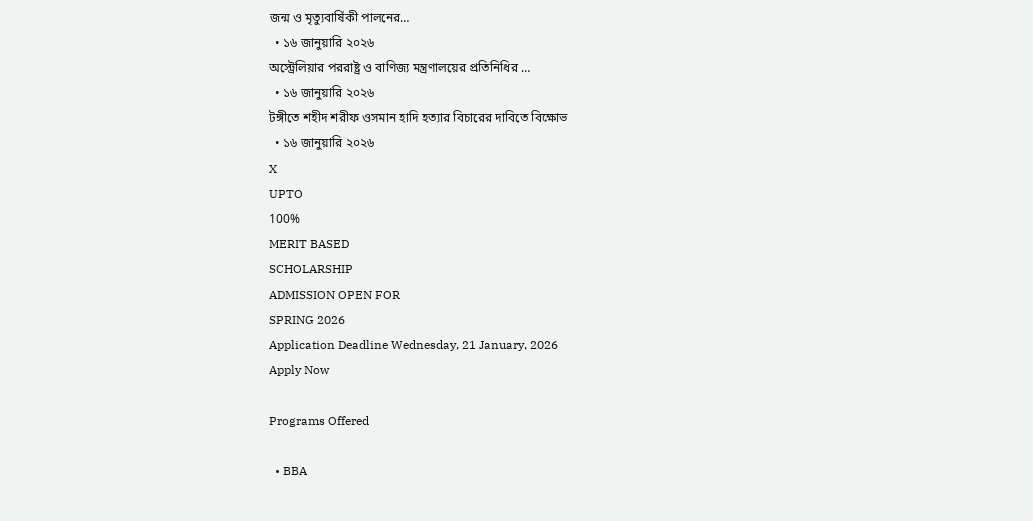জন্ম ও মৃত্যুবার্ষিকী পালনের…
  • ১৬ জানুয়ারি ২০২৬
অস্ট্রেলিয়ার পররাষ্ট্র ও বাণিজ্য মন্ত্রণালয়ের প্রতিনিধির …
  • ১৬ জানুয়ারি ২০২৬
টঙ্গীতে শহীদ শরীফ ওসমান হাদি হত্যার বিচারের দাবিতে বিক্ষোভ
  • ১৬ জানুয়ারি ২০২৬
X
UPTO
100%
MERIT BASED
SCHOLARSHIP
ADMISSION OPEN FOR
SPRING 2026
Application Deadline Wednesday, 21 January, 2026
Apply Now

Programs Offered

  • BBA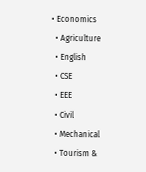• Economics
  • Agriculture
  • English
  • CSE
  • EEE
  • Civil
  • Mechanical
  • Tourism &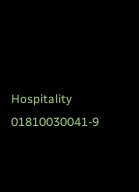Hospitality
01810030041-9